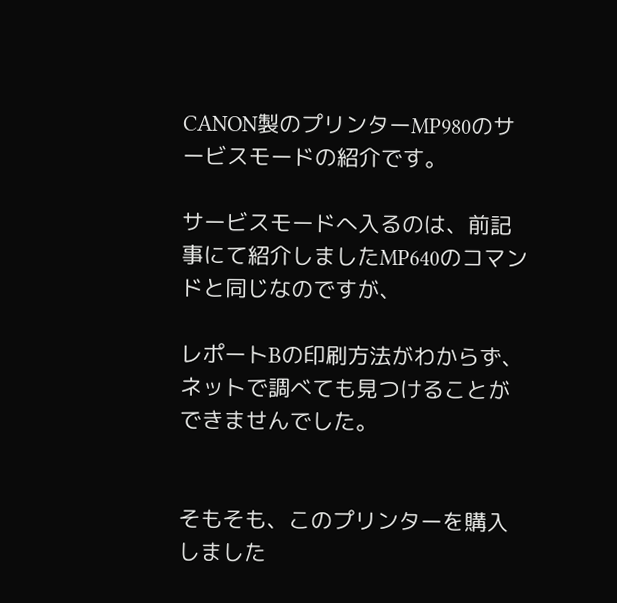CANON製のプリンターMP980のサービスモードの紹介です。

サービスモードへ入るのは、前記事にて紹介しましたMP640のコマンドと同じなのですが、

レポートBの印刷方法がわからず、ネットで調べても見つけることができませんでした。


そもそも、このプリンターを購入しました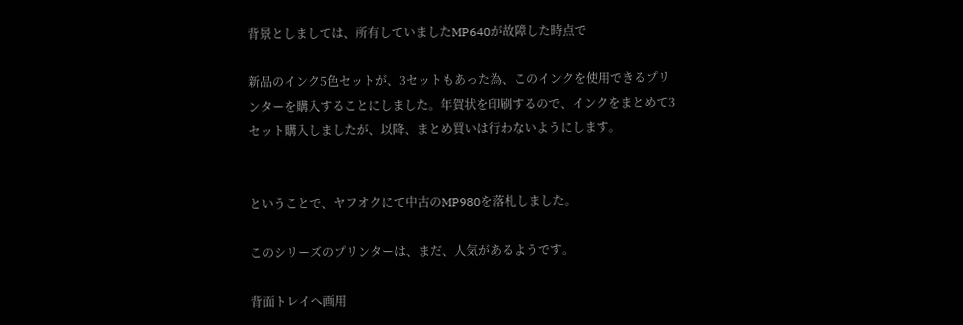背景としましては、所有していましたMP640が故障した時点で

新品のインク5色セットが、3セットもあった為、このインクを使用できるプリンターを購入することにしました。年賀状を印刷するので、インクをまとめて3セット購入しましたが、以降、まとめ買いは行わないようにします。


ということで、ヤフオクにて中古のMP980を落札しました。

このシリーズのプリンターは、まだ、人気があるようです。

背面トレイへ画用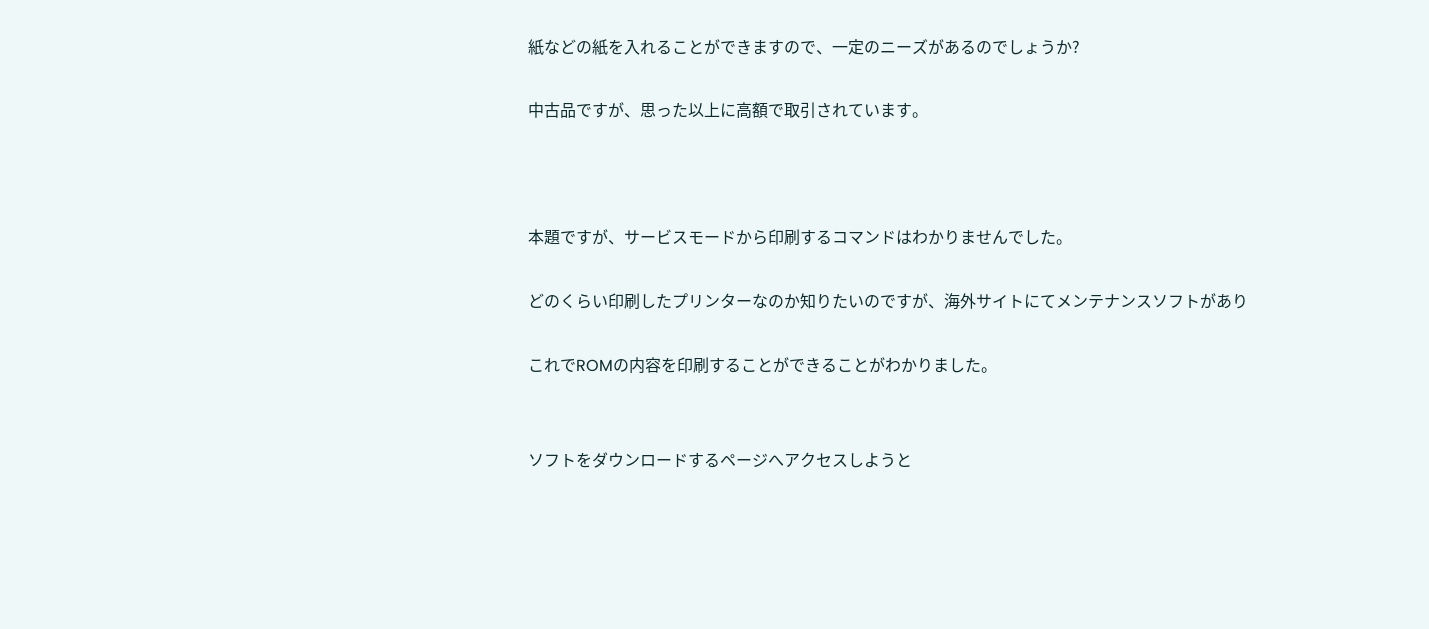紙などの紙を入れることができますので、一定のニーズがあるのでしょうか?

中古品ですが、思った以上に高額で取引されています。



本題ですが、サービスモードから印刷するコマンドはわかりませんでした。

どのくらい印刷したプリンターなのか知りたいのですが、海外サイトにてメンテナンスソフトがあり

これでROMの内容を印刷することができることがわかりました。


ソフトをダウンロードするページへアクセスしようと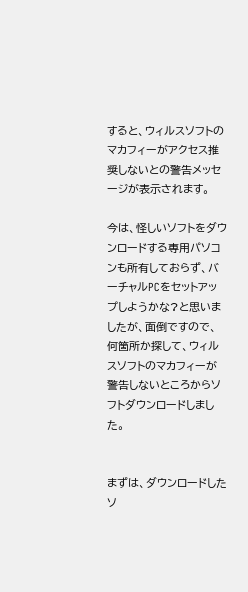すると、ウィルスソフトのマカフィーがアクセス推奨しないとの警告メッセージが表示されます。

今は、怪しいソフトをダウンロードする専用パソコンも所有しておらず、バーチャルPCをセットアップしようかな?と思いましたが、面倒ですので、何箇所か探して、ウィルスソフトのマカフィーが警告しないところからソフトダウンロードしました。


まずは、ダウンロードしたソ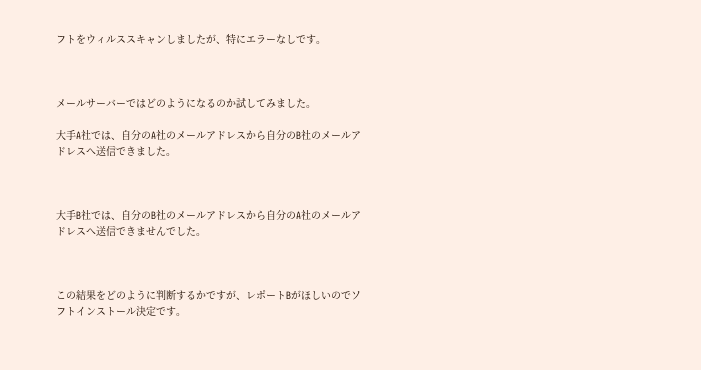フトをウィルススキャンしましたが、特にエラーなしです。



メールサーバーではどのようになるのか試してみました。

大手A社では、自分のA社のメールアドレスから自分のB社のメールアドレスへ送信できました。



大手B社では、自分のB社のメールアドレスから自分のA社のメールアドレスへ送信できませんでした。



この結果をどのように判断するかですが、レポートBがほしいのでソフトインストール決定です。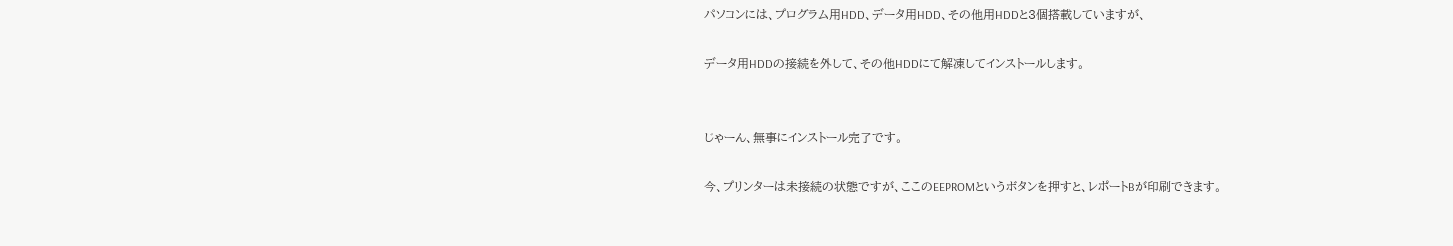パソコンには、プログラム用HDD、データ用HDD、その他用HDDと3個搭載していますが、

データ用HDDの接続を外して、その他HDDにて解凍してインストールします。


じゃーん、無事にインストール完了です。

今、プリンターは未接続の状態ですが、ここのEEPROMというボタンを押すと、レポートBが印刷できます。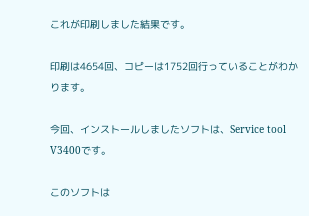これが印刷しました結果です。

印刷は4654回、コピーは1752回行っていることがわかります。

今回、インストールしましたソフトは、Service tool V3400です。

このソフトは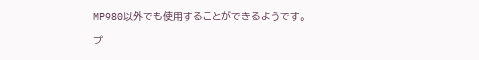MP980以外でも使用することができるようです。

プ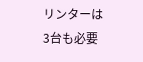リンターは3台も必要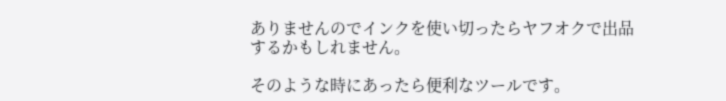ありませんのでインクを使い切ったらヤフオクで出品するかもしれません。

そのような時にあったら便利なツールです。